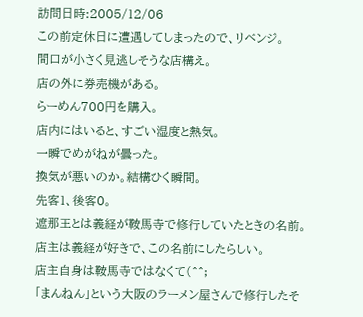訪問日時:2005/12/06
この前定休日に遭遇してしまったので、リベンジ。
間口が小さく見逃しそうな店構え。
店の外に券売機がある。
らーめん700円を購入。
店内にはいると、すごい湿度と熱気。
一瞬でめがねが曇った。
換気が悪いのか。結構ひく瞬間。
先客1、後客0。
遮那王とは義経が鞍馬寺で修行していたときの名前。
店主は義経が好きで、この名前にしたらしい。
店主自身は鞍馬寺ではなくて(^^;
「まんねん」という大阪のラーメン屋さんで修行したそ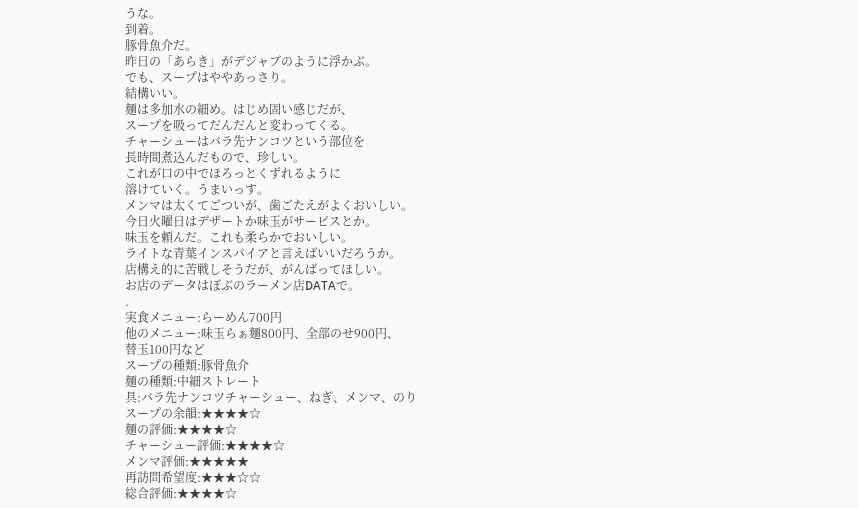うな。
到着。
豚骨魚介だ。
昨日の「あらき」がデジャブのように浮かぶ。
でも、スープはややあっさり。
結構いい。
麺は多加水の細め。はじめ固い感じだが、
スープを吸ってだんだんと変わってくる。
チャーシューはバラ先ナンコツという部位を
長時間煮込んだもので、珍しい。
これが口の中でほろっとくずれるように
溶けていく。うまいっす。
メンマは太くてごついが、歯ごたえがよくおいしい。
今日火曜日はデザートか味玉がサービスとか。
味玉を頼んだ。これも柔らかでおいしい。
ライトな青葉インスパイアと言えばいいだろうか。
店構え的に苦戦しそうだが、がんばってほしい。
お店のデータはぼぶのラーメン店DATAで。
.
実食メニュー:らーめん700円
他のメニュー:味玉らぁ麺800円、全部のせ900円、
替玉100円など
スープの種類:豚骨魚介
麺の種類:中細ストレート
具:バラ先ナンコツチャーシュー、ねぎ、メンマ、のり
スープの余韻:★★★★☆
麺の評価:★★★★☆
チャーシュー評価:★★★★☆
メンマ評価:★★★★★
再訪問希望度:★★★☆☆
総合評価:★★★★☆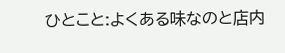ひとこと:よくある味なのと店内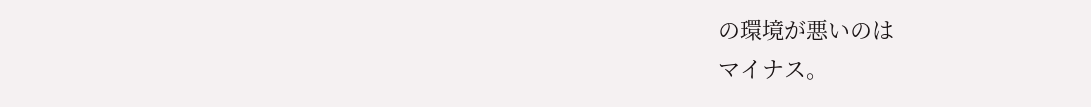の環境が悪いのは
マイナス。